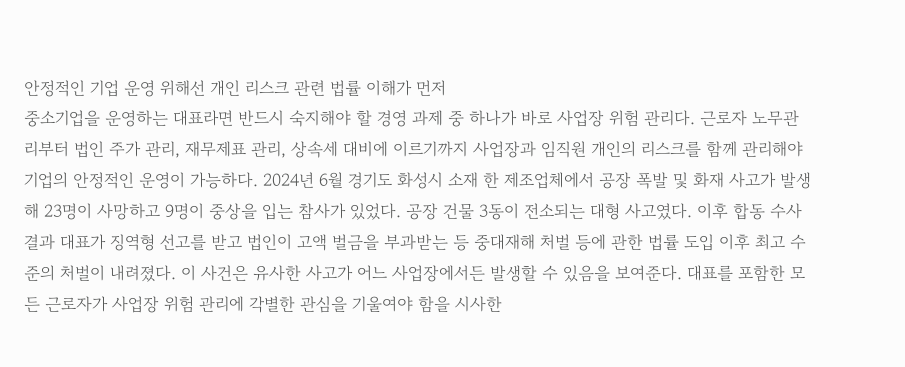안정적인 기업 운영 위해선 개인 리스크 관련 법률 이해가 먼저
중소기업을 운영하는 대표라면 반드시 숙지해야 할 경영 과제 중 하나가 바로 사업장 위험 관리다. 근로자 노무관리부터 법인 주가 관리, 재무제표 관리, 상속세 대비에 이르기까지 사업장과 임직원 개인의 리스크를 함께 관리해야 기업의 안정적인 운영이 가능하다. 2024년 6월 경기도 화성시 소재 한 제조업체에서 공장 폭발 및 화재 사고가 발생해 23명이 사망하고 9명이 중상을 입는 참사가 있었다. 공장 건물 3동이 전소되는 대형 사고였다. 이후 합동 수사 결과 대표가 징역형 선고를 받고 법인이 고액 벌금을 부과받는 등 중대재해 처벌 등에 관한 법률 도입 이후 최고 수준의 처벌이 내려졌다. 이 사건은 유사한 사고가 어느 사업장에서든 발생할 수 있음을 보여준다. 대표를 포함한 모든 근로자가 사업장 위험 관리에 각별한 관심을 기울여야 함을 시사한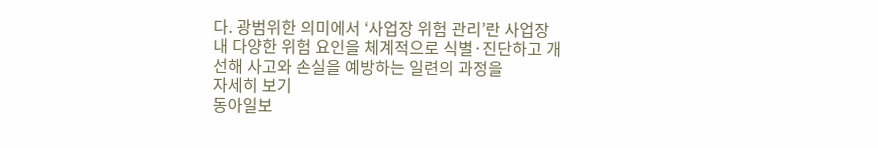다. 광범위한 의미에서 ‘사업장 위험 관리’란 사업장 내 다양한 위험 요인을 체계적으로 식별·진단하고 개선해 사고와 손실을 예방하는 일련의 과정을
자세히 보기
동아일보